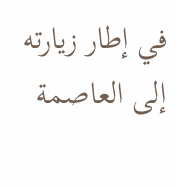في إطار زيارته إلى العاصمة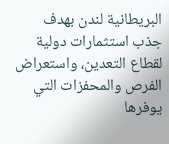البريطانية لندن بهدف جذب استثمارات دولية لقطاع التعدين، واستعراض الفرص والمحفزات التي يوفرها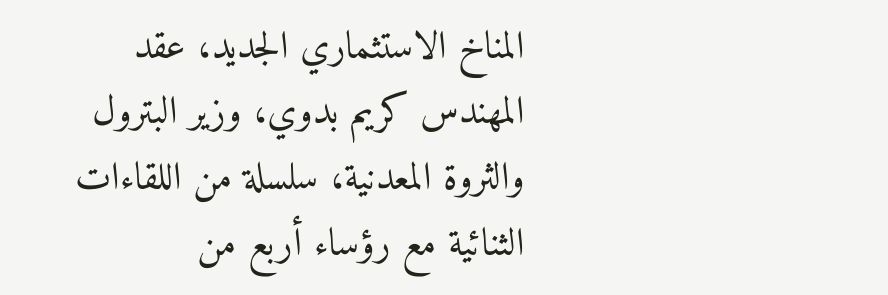المناخ الاستثماري الجديد، عقد المهندس كريم بدوي، وزير البترول والثروة المعدنية، سلسلة من اللقاءات الثنائية مع رؤساء أربع من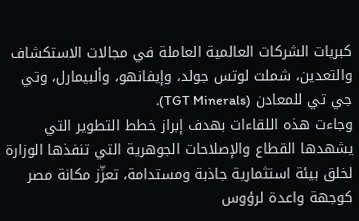كبريات الشركات العالمية العاملة في مجالات الاستكشاف والتعدين، شملت لوتس جولد، وإيفانهو، وألبيمارل، وتي جي تي للمعادن (TGT Minerals).
وجاءت هذه اللقاءات بهدف إبراز خطط التطوير التي يشهدها القطاع والإصلاحات الجوهرية التي تنفذها الوزارة لخلق بيئة استثمارية جاذبة ومستدامة، تعزّز مكانة مصر كوجهة واعدة لرؤوس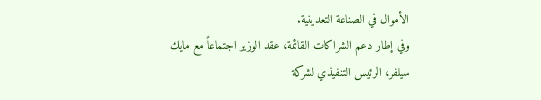الأموال في الصناعة التعدينية.
وفي إطار دعم الشراكات القائمة، عقد الوزير اجتماعاً مع مايك سيلفر، الرئيس التنفيذي لشركة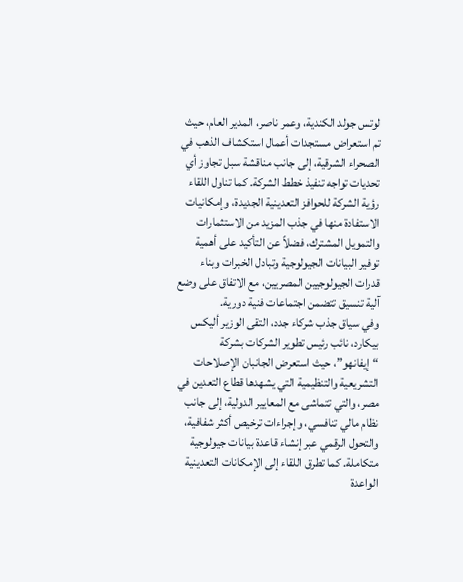لوتس جولد الكندية، وعمر ناصر، المدير العام، حيث تم استعراض مستجدات أعمال استكشاف الذهب في الصحراء الشرقية، إلى جانب مناقشة سبل تجاوز أي تحديات تواجه تنفيذ خطط الشركة. كما تناول اللقاء رؤية الشركة للحوافز التعدينية الجديدة، وإمكانيات الاستفادة منها في جذب المزيد من الاستثمارات والتمويل المشترك، فضلاً عن التأكيد على أهمية توفير البيانات الجيولوجية وتبادل الخبرات وبناء قدرات الجيولوجيين المصريين، مع الاتفاق على وضع آلية تنسيق تتضمن اجتماعات فنية دورية.
وفي سياق جذب شركاء جدد، التقى الوزير أليكس بيكارد، نائب رئيس تطوير الشركات بشركة “إيفانهو”، حيث استعرض الجانبان الإصلاحات التشريعية والتنظيمية التي يشهدها قطاع التعدين في مصر، والتي تتماشى مع المعايير الدولية، إلى جانب نظام مالي تنافسي، وإجراءات ترخيص أكثر شفافية، والتحول الرقمي عبر إنشاء قاعدة بيانات جيولوجية متكاملة. كما تطرق اللقاء إلى الإمكانات التعدينية الواعدة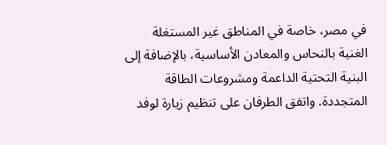في مصر، خاصة في المناطق غير المستغلة الغنية بالنحاس والمعادن الأساسية، بالإضافة إلى البنية التحتية الداعمة ومشروعات الطاقة المتجددة. واتفق الطرفان على تنظيم زيارة لوفد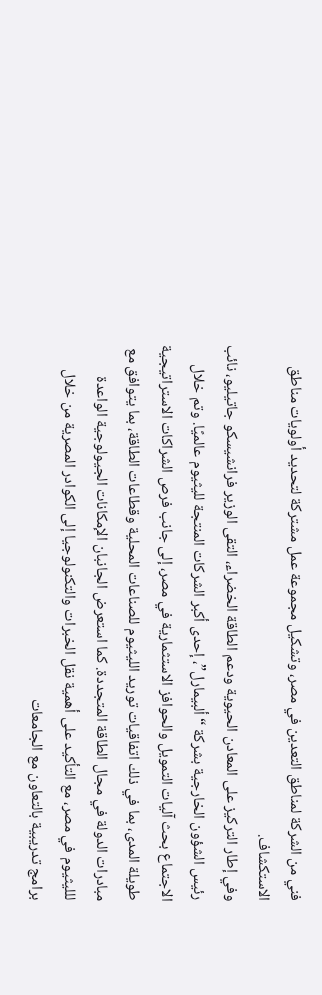فني من الشركة لمناطق التعدين في مصر، وتشكيل مجموعة عمل مشتركة لتحديد أولويات مناطق الاستكشاف.
وفي إطار التركيز على المعادن الحيوية ودعم الطاقة الخضراء، التقى الوزير فرانشيسكو جاتيليو، نائب رئيس الشؤون الخارجية بشركة “ألبيمارل”، إحدى أكبر الشركات المنتجة لليثيوم عالميًا. وتم خلال الاجتماع بحث آليات التمويل والحوافز الاستثمارية في مصر، إلى جانب فرص الشراكات الاستراتيجية طويلة المدى، بما في ذلك اتفاقيات توريد الليثيوم للصناعات المحلية وقطاعات الطاقة، بما يتوافق مع مبادرات الدولة في مجال الطاقة المتجددة. كما استعرض الجانبان الإمكانات الجيولوجية الواعدة للليثيوم في مصر، مع التأكيد على أهمية نقل الخبرات والتكنولوجيا إلى الكوادر المصرية من خلال برامج تدريبية بالتعاون مع الجامعات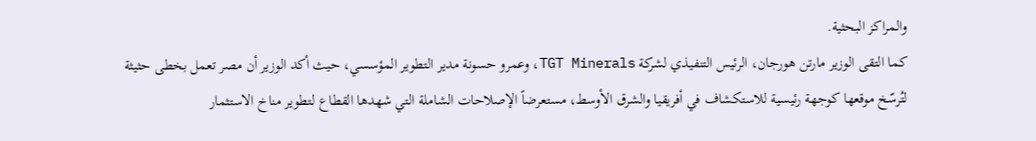والمراكز البحثية.
كما التقى الوزير مارتن هورجان، الرئيس التنفيذي لشركة TGT Minerals، وعمرو حسونة مدير التطوير المؤسسي، حيث أكد الوزير أن مصر تعمل بخطى حثيثة لتُرسّخ موقعها كوجهة رئيسية للاستكشاف في أفريقيا والشرق الأوسط، مستعرضاً الإصلاحات الشاملة التي شهدها القطاع لتطوير مناخ الاستثمار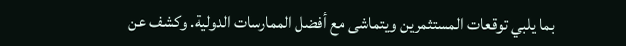بما يلبي توقعات المستثمرين ويتماشى مع أفضل الممارسات الدولية. وكشف عن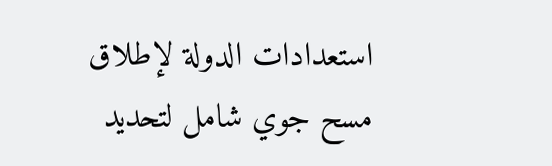استعدادات الدولة لإطلاق مسح جوي شامل لتحديد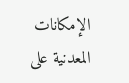الإمكانات المعدنية على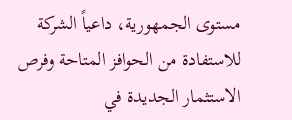مستوى الجمهورية، داعياً الشركة للاستفادة من الحوافز المتاحة وفرص الاستثمار الجديدة في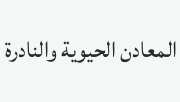المعادن الحيوية والنادرة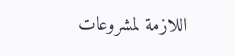اللازمة لمشروعات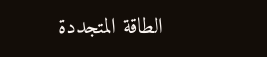الطاقة المتجددة